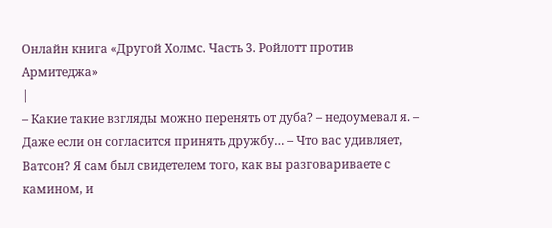Онлайн книга «Другой Холмс. Часть 3. Ройлотт против Армитеджа»
|
– Какие такие взгляды можно перенять от дуба? – недоумевал я. – Даже если он согласится принять дружбу… – Что вас удивляет, Ватсон? Я сам был свидетелем того, как вы разговариваете с камином, и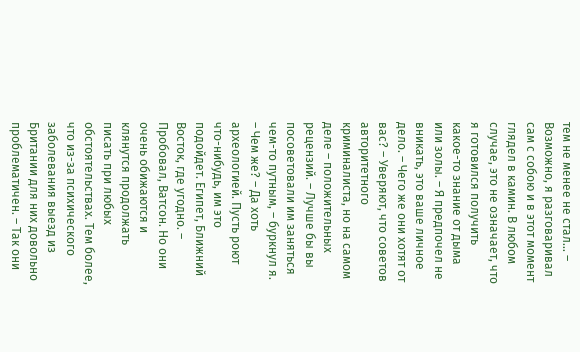тем не менее не стал… – Возможно, я разговаривал сам с собою и в этот момент глядел в камин. В любом случае, это не означает, что я готовился получить какое-то знание от дыма или золы. – Я предпочел не вникать, это ваше личное дело. – Чего же они хотят от вас? – Уверяют, что советов авторитетного криминалиста, но на самом деле – положительных рецензий. – Лучше бы вы посоветовали им заняться чем-то путным, – буркнул я. – Чем же? – Да хоть археологией. Пусть роют что-нибудь, им это подойдет. Египет, Ближний Восток, где угодно. – Пробовал, Ватсон. Но они очень обижаются и клянутся продолжать писать при любых обстоятельствах. Тем более, что из-за психического заболевания выезд из Британии для них довольно проблематичен. – Так они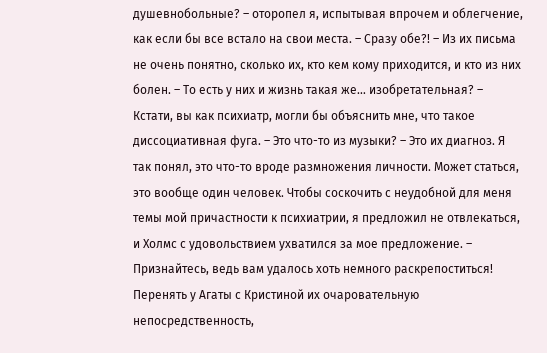душевнобольные? – оторопел я, испытывая впрочем и облегчение, как если бы все встало на свои места. – Сразу обе?! – Из их письма не очень понятно, сколько их, кто кем кому приходится, и кто из них болен. – То есть у них и жизнь такая же… изобретательная? – Кстати, вы как психиатр, могли бы объяснить мне, что такое диссоциативная фуга. – Это что-то из музыки? – Это их диагноз. Я так понял, это что-то вроде размножения личности. Может статься, это вообще один человек. Чтобы соскочить с неудобной для меня темы мой причастности к психиатрии, я предложил не отвлекаться, и Холмс с удовольствием ухватился за мое предложение. – Признайтесь, ведь вам удалось хоть немного раскрепоститься! Перенять у Агаты с Кристиной их очаровательную непосредственность,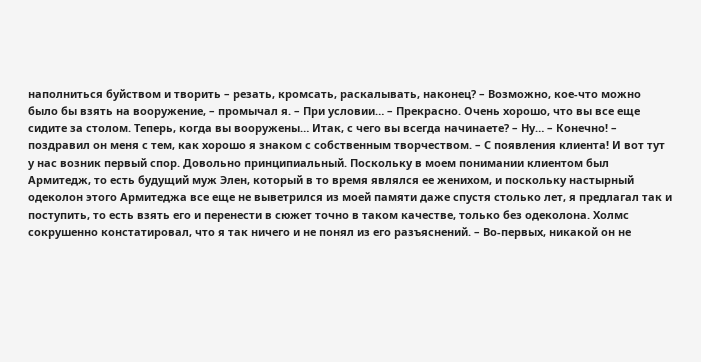наполниться буйством и творить – резать, кромсать, раскалывать, наконец? – Возможно, кое-что можно было бы взять на вооружение, – промычал я. – При условии… – Прекрасно. Очень хорошо, что вы все еще сидите за столом. Теперь, когда вы вооружены… Итак, с чего вы всегда начинаете? – Ну… – Конечно! – поздравил он меня с тем, как хорошо я знаком с собственным творчеством. – С появления клиента! И вот тут у нас возник первый спор. Довольно принципиальный. Поскольку в моем понимании клиентом был Армитедж, то есть будущий муж Элен, который в то время являлся ее женихом, и поскольку настырный одеколон этого Армитеджа все еще не выветрился из моей памяти даже спустя столько лет, я предлагал так и поступить, то есть взять его и перенести в сюжет точно в таком качестве, только без одеколона. Холмс сокрушенно констатировал, что я так ничего и не понял из его разъяснений. – Во-первых, никакой он не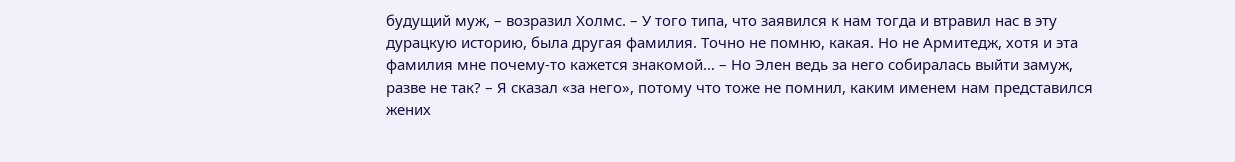будущий муж, – возразил Холмс. – У того типа, что заявился к нам тогда и втравил нас в эту дурацкую историю, была другая фамилия. Точно не помню, какая. Но не Армитедж, хотя и эта фамилия мне почему-то кажется знакомой… – Но Элен ведь за него собиралась выйти замуж, разве не так? – Я сказал «за него», потому что тоже не помнил, каким именем нам представился жених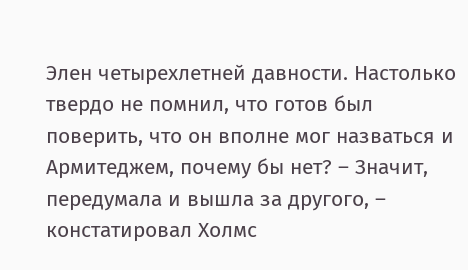Элен четырехлетней давности. Настолько твердо не помнил, что готов был поверить, что он вполне мог назваться и Армитеджем, почему бы нет? – Значит, передумала и вышла за другого, – констатировал Холмс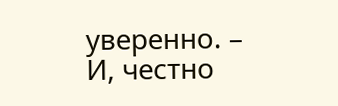уверенно. – И, честно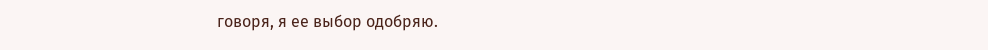говоря, я ее выбор одобряю.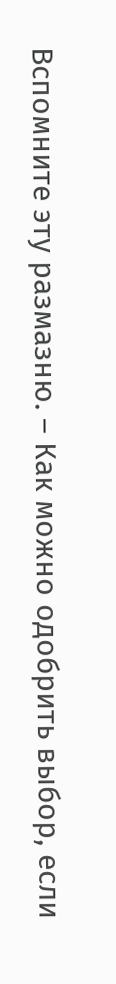Вспомните эту размазню. – Как можно одобрить выбор, если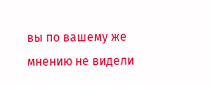вы по вашему же мнению не видели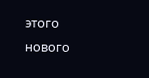этого нового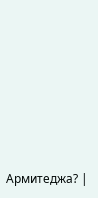Армитеджа? |